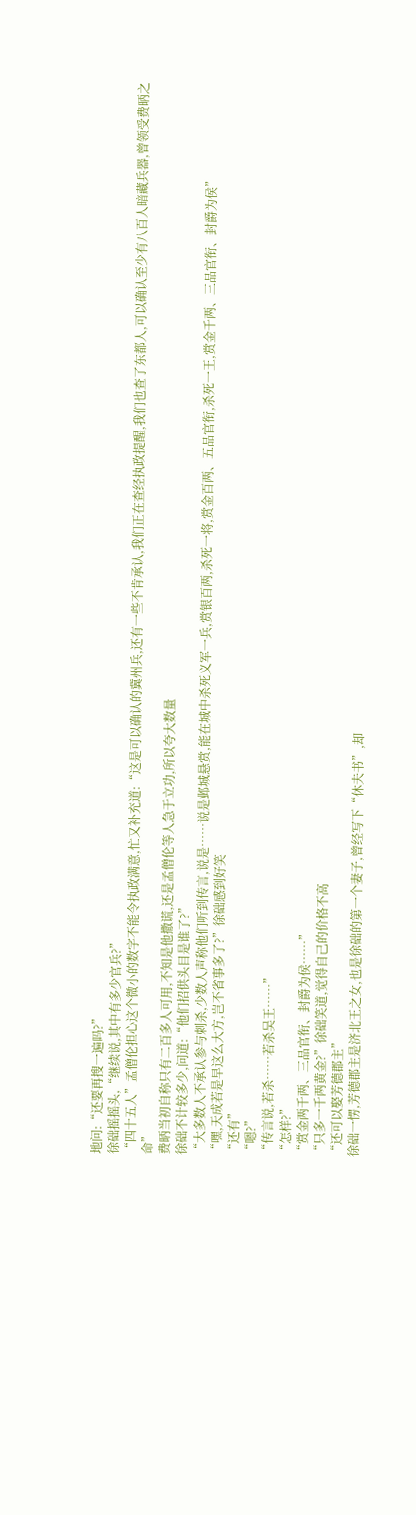地问:“还要再搜一遍吗?”
徐础摇摇头,“继续说,其中有多少官兵?”
“四十五人”孟僧伦担心这个微小的数字不能令执政满意,忙又补充道:“这是可以确认的冀州兵,还有一些不肯承认,我们正在查经执政提醒,我们也查了东都人,可以确认至少有八百人暗藏兵器,曾领受费昞之命”
费昞当初自称只有二百多人可用,不知是他撒谎,还是孟僧伦等人急于立功,所以夸大数量
徐础不计较多少,问道:“他们招供头目是谁了?”
“大多数人不承认参与刺杀,少数人声称他们听到传言,说是……说是邺城悬赏,能在城中杀死义军一兵,赏银百两,杀死一将,赏金百两、五品官衔,杀死一王,赏金千两、三品官衔、封爵为侯”
“嘿,天成若是早这么大方,岂不省事多了?”徐础感到好笑
“还有”
“嗯?”
“传言说,若杀……若杀吴王……”
“怎样?”
“赏金两千两、三品官衔、封爵为侯……”
“只多一千两黄金?”徐础笑道,觉得自己的价格不高
“还可以娶芳德郡主”
徐础一愣,芳德郡主是济北王之女,也是徐础的第一个妻子,曾经写下“休夫书”,却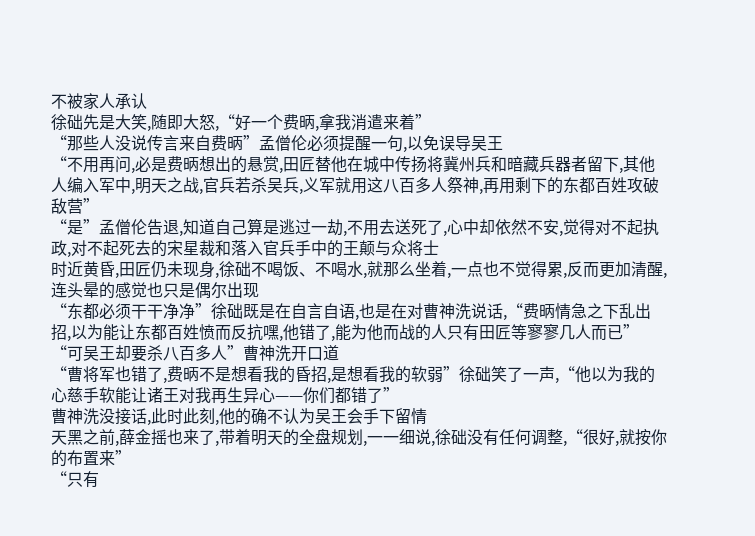不被家人承认
徐础先是大笑,随即大怒,“好一个费昞,拿我消遣来着”
“那些人没说传言来自费昞”孟僧伦必须提醒一句,以免误导吴王
“不用再问,必是费昞想出的悬赏,田匠替他在城中传扬将冀州兵和暗藏兵器者留下,其他人编入军中,明天之战,官兵若杀吴兵,义军就用这八百多人祭神,再用剩下的东都百姓攻破敌营”
“是”孟僧伦告退,知道自己算是逃过一劫,不用去送死了,心中却依然不安,觉得对不起执政,对不起死去的宋星裁和落入官兵手中的王颠与众将士
时近黄昏,田匠仍未现身,徐础不喝饭、不喝水,就那么坐着,一点也不觉得累,反而更加清醒,连头晕的感觉也只是偶尔出现
“东都必须干干净净”徐础既是在自言自语,也是在对曹神洗说话,“费昞情急之下乱出招,以为能让东都百姓愤而反抗嘿,他错了,能为他而战的人只有田匠等寥寥几人而已”
“可吴王却要杀八百多人”曹神洗开口道
“曹将军也错了,费昞不是想看我的昏招,是想看我的软弱”徐础笑了一声,“他以为我的心慈手软能让诸王对我再生异心——你们都错了”
曹神洗没接话,此时此刻,他的确不认为吴王会手下留情
天黑之前,薛金摇也来了,带着明天的全盘规划,一一细说,徐础没有任何调整,“很好,就按你的布置来”
“只有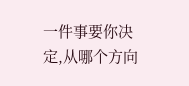一件事要你决定,从哪个方向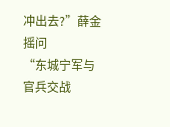冲出去?”薛金摇问
“东城宁军与官兵交战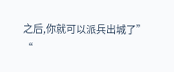之后,你就可以派兵出城了”
“